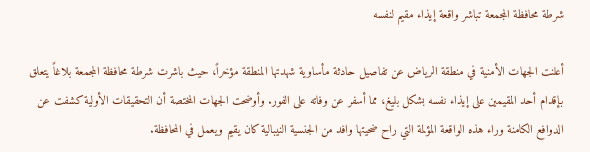شرطة محافظة المجمعة تباشر واقعة إيذاء مقيم لنفسه

أعلنت الجهات الأمنية في منطقة الرياض عن تفاصيل حادثة مأساوية شهدتها المنطقة مؤخراً، حيث باشرت شرطة محافظة المجمعة بلاغاً يتعلق بإقدام أحد المقيمين على إيذاء نفسه بشكل بليغ، مما أسفر عن وفاته على الفور. وأوضحت الجهات المختصة أن التحقيقات الأولية كشفت عن الدوافع الكامنة وراء هذه الواقعة المؤلمة التي راح ضحيتها وافد من الجنسية النيبالية كان يقيم ويعمل في المحافظة.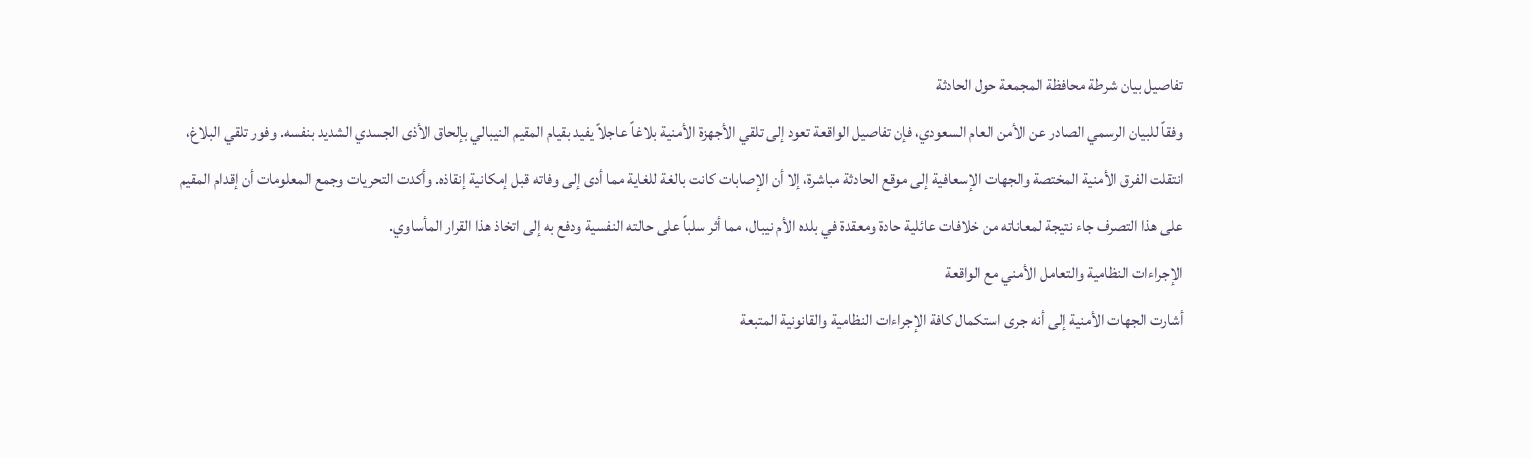تفاصيل بيان شرطة محافظة المجمعة حول الحادثة
وفقاً للبيان الرسمي الصادر عن الأمن العام السعودي، فإن تفاصيل الواقعة تعود إلى تلقي الأجهزة الأمنية بلاغاً عاجلاً يفيد بقيام المقيم النيبالي بإلحاق الأذى الجسدي الشديد بنفسه. وفور تلقي البلاغ، انتقلت الفرق الأمنية المختصة والجهات الإسعافية إلى موقع الحادثة مباشرة، إلا أن الإصابات كانت بالغة للغاية مما أدى إلى وفاته قبل إمكانية إنقاذه. وأكدت التحريات وجمع المعلومات أن إقدام المقيم على هذا التصرف جاء نتيجة لمعاناته من خلافات عائلية حادة ومعقدة في بلده الأم نيبال، مما أثر سلباً على حالته النفسية ودفع به إلى اتخاذ هذا القرار المأساوي.
الإجراءات النظامية والتعامل الأمني مع الواقعة
أشارت الجهات الأمنية إلى أنه جرى استكمال كافة الإجراءات النظامية والقانونية المتبعة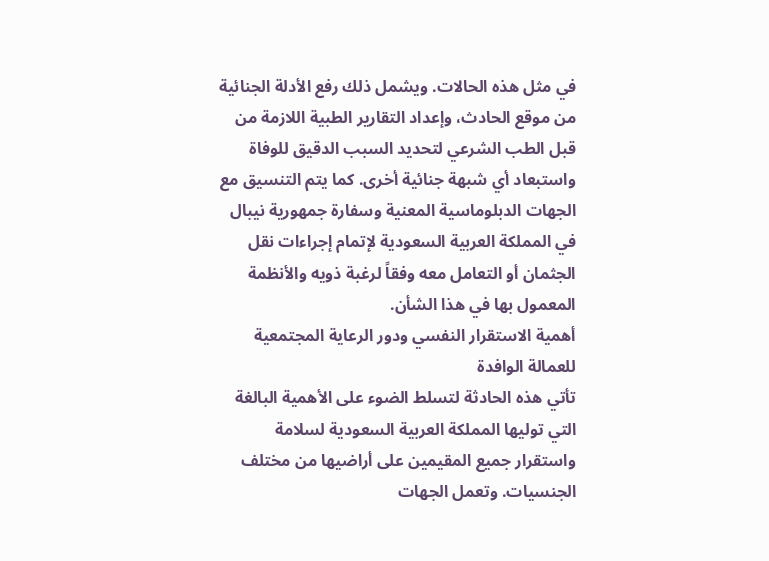في مثل هذه الحالات. ويشمل ذلك رفع الأدلة الجنائية من موقع الحادث، وإعداد التقارير الطبية اللازمة من قبل الطب الشرعي لتحديد السبب الدقيق للوفاة واستبعاد أي شبهة جنائية أخرى. كما يتم التنسيق مع الجهات الدبلوماسية المعنية وسفارة جمهورية نيبال في المملكة العربية السعودية لإتمام إجراءات نقل الجثمان أو التعامل معه وفقاً لرغبة ذويه والأنظمة المعمول بها في هذا الشأن.
أهمية الاستقرار النفسي ودور الرعاية المجتمعية للعمالة الوافدة
تأتي هذه الحادثة لتسلط الضوء على الأهمية البالغة التي توليها المملكة العربية السعودية لسلامة واستقرار جميع المقيمين على أراضيها من مختلف الجنسيات. وتعمل الجهات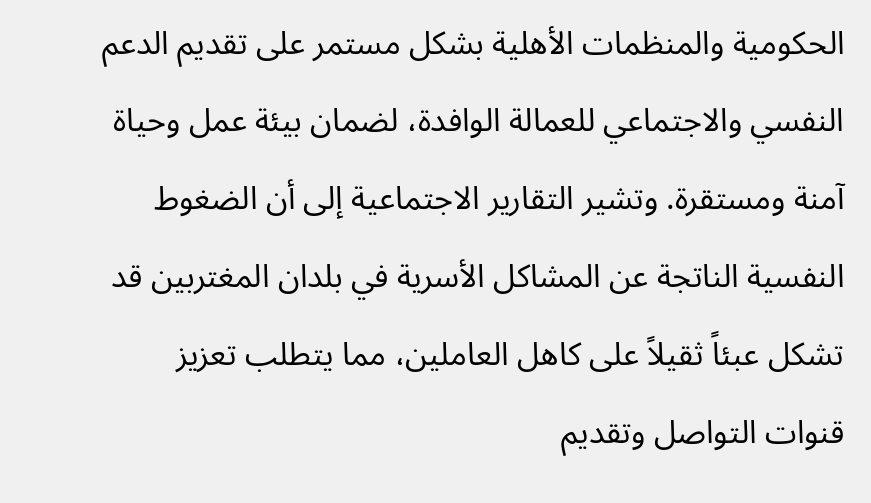الحكومية والمنظمات الأهلية بشكل مستمر على تقديم الدعم النفسي والاجتماعي للعمالة الوافدة، لضمان بيئة عمل وحياة آمنة ومستقرة. وتشير التقارير الاجتماعية إلى أن الضغوط النفسية الناتجة عن المشاكل الأسرية في بلدان المغتربين قد تشكل عبئاً ثقيلاً على كاهل العاملين، مما يتطلب تعزيز قنوات التواصل وتقديم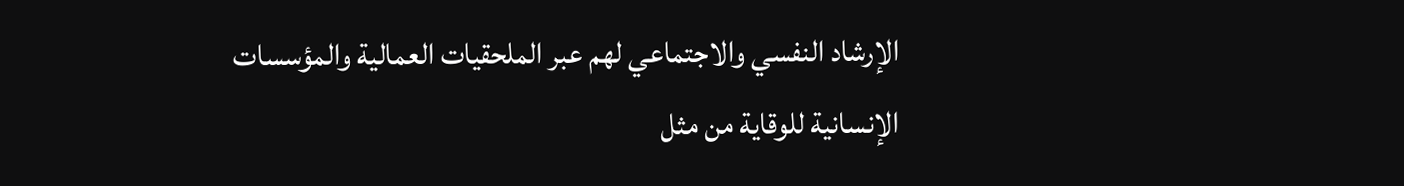الإرشاد النفسي والاجتماعي لهم عبر الملحقيات العمالية والمؤسسات الإنسانية للوقاية من مثل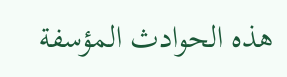هذه الحوادث المؤسفة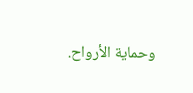وحماية الأرواح.